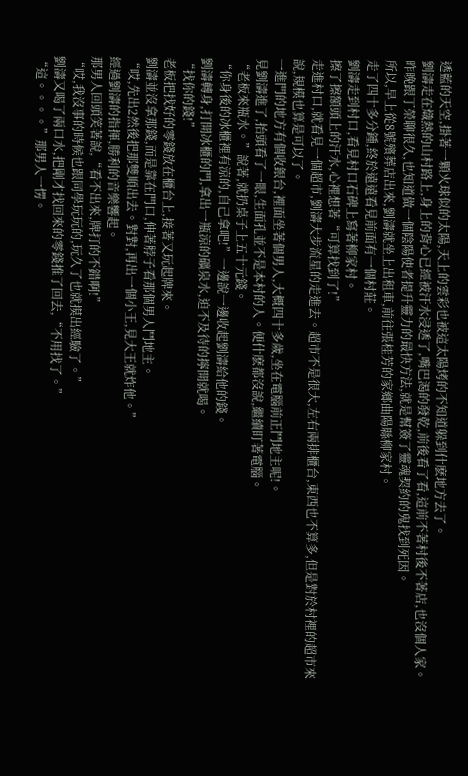透藍的天空,掛著一顆火球似的太陽,天上的雲彩也被這太陽烤的不知道躲到什麽地方去了。
劉濤走在熾熱的山村路上,身上的背心已經被汗水浸透了,嘴巴渴的發乾,前後看了看,這前不著村後不著店,也沒個人家。
昨晚跟丁榮聊很久,也知道做一個陰陽使者提升靈力的最快方法,就是幫簽了靈魂契約的鬼找到死因。
所以,早上從8號殯葬店出來,劉濤就坐上出租車,前往張桂芳的家鄉曲陽縣柳家村。
走了四十多分鍾,終於遠遠看見前面有一個村莊。
劉濤走到村口,看見村口石碑上寫著柳家村。
擦了擦額頭上的汗水,心裡想著“可算找到了!”
走進村口,就看見一個超市,劉濤大步流星的走進去。超市不是很大,左右兩排櫃台,東西也不算多,但是對於村裡的超市來說,規模也算是可以了。
一進門的地方有個收銀台,裡面坐著個男人,大概四十多歲,坐在電腦前正鬥地主呢!。
見劉濤進了,抬頭看了一眼,生面孔並不是本村的人。便什麽都沒說,繼續盯著電腦。
“老板來瓶水。”說著,就扔桌子上五十元錢。
“你身後的冰櫃裡有涼的,自己拿吧!”一邊說一邊收起劉濤給他的錢。
劉濤轉身,打開冰櫃的門,拿出一瓶涼的礦泉水,迫不及待的擰開就喝。
“找你的錢!”
老板把找好的零錢放在櫃台上,接著又玩起牌來。
劉濤並沒拿那錢,而是靠在門口,伸著脖子看那個男人鬥地主。
“哎,先出2然後把那雙順出去。對對,再出一個小王,見大王就炸他。”
經過劉濤的指揮,勝利的音樂響起。
那男人回頭笑著說,“看不出來,牌打的不錯啊!”
“哎,我沒事的時候也跟同學玩玩的,玩久了也就摸出經驗了。”
劉濤又喝了兩口水,把剛才找回來的零錢推了回去,“不用找了。”
“這。。。。”那男人一愣。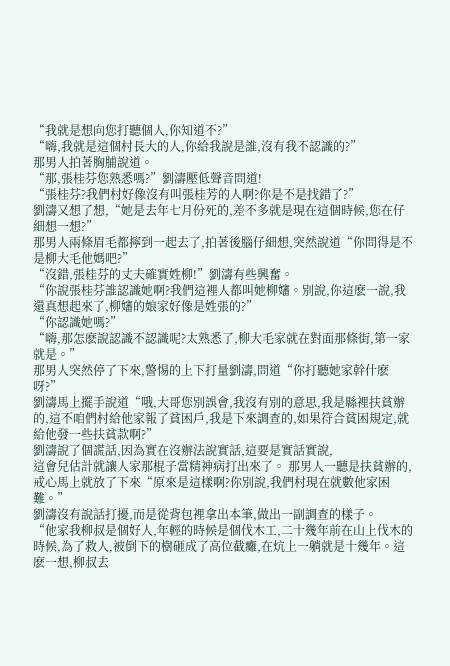“我就是想向您打聽個人,你知道不?”
“嗨,我就是這個村長大的人,你給我說是誰,沒有我不認識的?”
那男人拍著胸脯說道。
“那,張桂芬您熟悉嗎?”劉濤壓低聲音問道!
“張桂芬?我們村好像沒有叫張桂芳的人啊?你是不是找錯了?”
劉濤又想了想,“她是去年七月份死的,差不多就是現在這個時候,您在仔細想一想?”
那男人兩條眉毛都擰到一起去了,拍著後腦仔細想,突然說道“你問得是不是柳大毛他媽吧?”
“沒錯,張桂芬的丈夫確實姓柳!”劉濤有些興奮。
“你說張桂芬誰認識她啊?我們這裡人都叫她柳嬸。別說,你這麽一說,我還真想起來了,柳嬸的娘家好像是姓張的?”
“你認識她嗎?”
“嗨,那怎麽說認識不認識呢?太熟悉了,柳大毛家就在對面那條街,第一家就是。”
那男人突然停了下來,警惕的上下打量劉濤,問道“你打聽她家幹什麽呀?”
劉濤馬上擺手說道“哦,大哥您別誤會,我沒有別的意思,我是縣裡扶貧辦的,這不咱們村給他家報了貧困戶,我是下來調查的,如果符合貧困規定,就給他發一些扶貧款啊?”
劉濤說了個謊話,因為實在沒辦法說實話,這要是實話實說,
這會兒估計就讓人家那棍子當精神病打出來了。 那男人一聽是扶貧辦的,戒心馬上就放了下來“原來是這樣啊?你別說,我們村現在就數他家困難。”
劉濤沒有說話打擾,而是從背包裡拿出本筆,做出一副調查的樣子。
“他家我柳叔是個好人,年輕的時候是個伐木工,二十幾年前在山上伐木的時候,為了救人,被倒下的樹砸成了高位截癱,在炕上一躺就是十幾年。這麽一想,柳叔去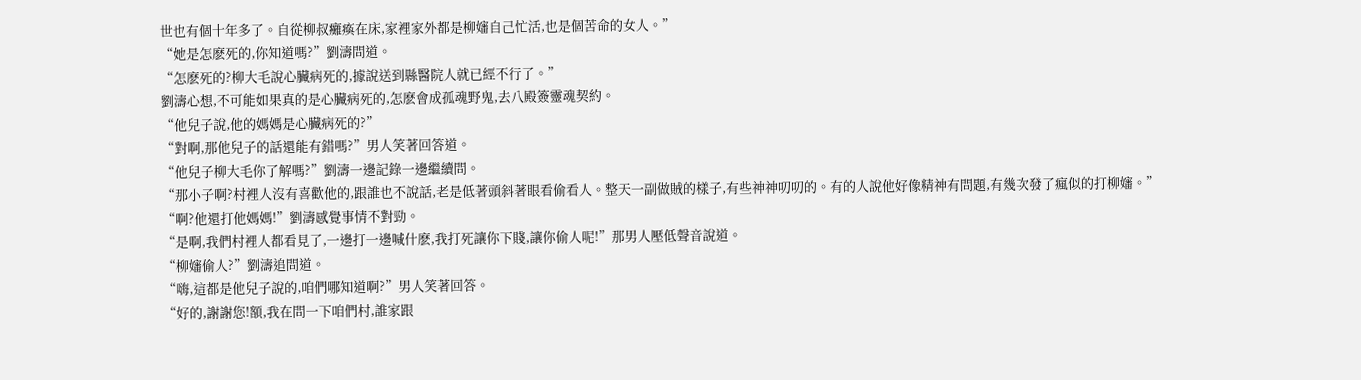世也有個十年多了。自從柳叔癱瘓在床,家裡家外都是柳嬸自己忙活,也是個苦命的女人。”
“她是怎麽死的,你知道嗎?”劉濤問道。
“怎麽死的?柳大毛說心臟病死的,據說送到縣醫院人就已經不行了。”
劉濤心想,不可能如果真的是心臟病死的,怎麽會成孤魂野鬼,去八殿簽靈魂契約。
“他兒子說,他的媽媽是心臟病死的?”
“對啊,那他兒子的話還能有錯嗎?”男人笑著回答道。
“他兒子柳大毛你了解嗎?”劉濤一邊記錄一邊繼續問。
“那小子啊?村裡人沒有喜歡他的,跟誰也不說話,老是低著頭斜著眼看偷看人。整天一副做賊的樣子,有些神神叨叨的。有的人說他好像精神有問題,有幾次發了瘋似的打柳嬸。”
“啊?他還打他媽媽!”劉濤感覺事情不對勁。
“是啊,我們村裡人都看見了,一邊打一邊喊什麽,我打死讓你下賤,讓你偷人呢!”那男人壓低聲音說道。
“柳嬸偷人?”劉濤追問道。
“嗨,這都是他兒子說的,咱們哪知道啊?”男人笑著回答。
“好的,謝謝您!額,我在問一下咱們村,誰家跟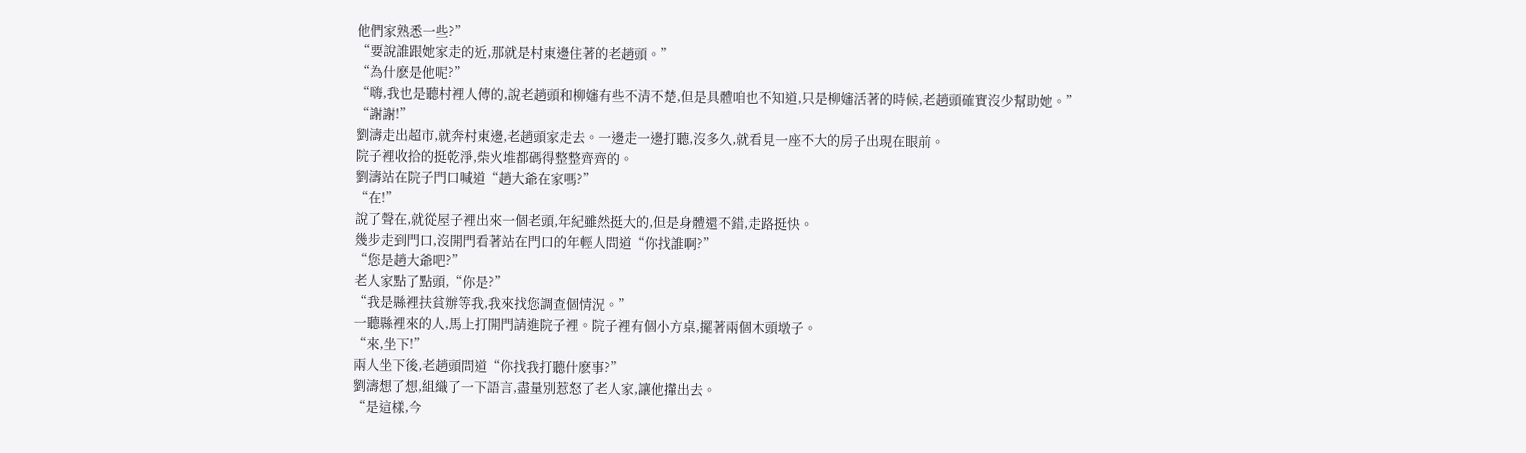他們家熟悉一些?”
“要說誰跟她家走的近,那就是村東邊住著的老趙頭。”
“為什麽是他呢?”
“嗨,我也是聽村裡人傳的,說老趙頭和柳嬸有些不清不楚,但是具體咱也不知道,只是柳嬸活著的時候,老趙頭確實沒少幫助她。”
“謝謝!”
劉濤走出超市,就奔村東邊,老趙頭家走去。一邊走一邊打聽,沒多久,就看見一座不大的房子出現在眼前。
院子裡收拾的挺乾淨,柴火堆都碼得整整齊齊的。
劉濤站在院子門口喊道“趙大爺在家嗎?”
“在!”
說了聲在,就從屋子裡出來一個老頭,年紀雖然挺大的,但是身體還不錯,走路挺快。
幾步走到門口,沒開門看著站在門口的年輕人問道“你找誰啊?”
“您是趙大爺吧?”
老人家點了點頭,“你是?”
“我是縣裡扶貧辦等我,我來找您調查個情況。”
一聽縣裡來的人,馬上打開門請進院子裡。院子裡有個小方桌,擺著兩個木頭墩子。
“來,坐下!”
兩人坐下後,老趙頭問道“你找我打聽什麽事?”
劉濤想了想,組織了一下語言,盡量別惹怒了老人家,讓他攆出去。
“是這樣,今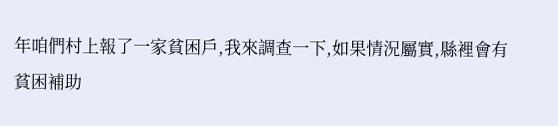年咱們村上報了一家貧困戶,我來調查一下,如果情況屬實,縣裡會有貧困補助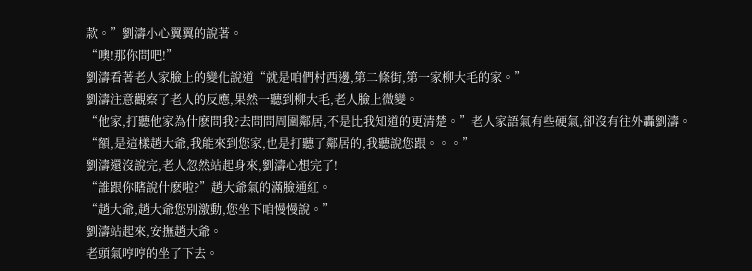款。”劉濤小心翼翼的說著。
“噢!那你問吧!”
劉濤看著老人家臉上的變化說道“就是咱們村西邊,第二條街,第一家柳大毛的家。”
劉濤注意觀察了老人的反應,果然一聽到柳大毛,老人臉上微變。
“他家,打聽他家為什麽問我?去問問周圍鄰居,不是比我知道的更清楚。”老人家語氣有些硬氣,卻沒有往外轟劉濤。
“額,是這樣趙大爺,我能來到您家,也是打聽了鄰居的,我聽說您跟。。。”
劉濤還沒說完,老人忽然站起身來,劉濤心想完了!
“誰跟你瞎說什麽啦?”趙大爺氣的滿臉通紅。
“趙大爺,趙大爺您別激動,您坐下咱慢慢說。”
劉濤站起來,安撫趙大爺。
老頭氣哼哼的坐了下去。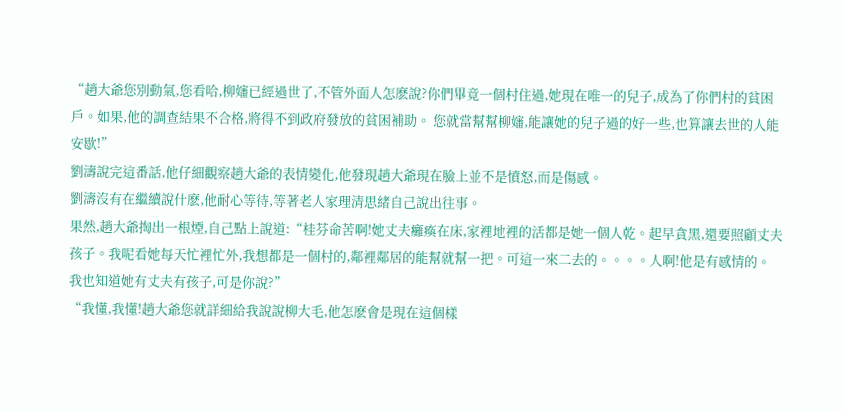“趙大爺您別動氣,您看哈,柳嬸已經過世了,不管外面人怎麽說?你們畢竟一個村住過,她現在唯一的兒子,成為了你們村的貧困戶。如果,他的調查結果不合格,將得不到政府發放的貧困補助。 您就當幫幫柳嬸,能讓她的兒子過的好一些,也算讓去世的人能安歇!”
劉濤說完這番話,他仔細觀察趙大爺的表情變化,他發現趙大爺現在臉上並不是憤怒,而是傷感。
劉濤沒有在繼續說什麽,他耐心等待,等著老人家理清思緒自己說出往事。
果然,趙大爺掏出一根煙,自己點上說道:“桂芬命苦啊!她丈夫癱瘓在床,家裡地裡的活都是她一個人乾。起早貪黑,還要照顧丈夫孩子。我呢看她每天忙裡忙外,我想都是一個村的,鄰裡鄰居的能幫就幫一把。可這一來二去的。。。。人啊!他是有感情的。我也知道她有丈夫有孩子,可是你說?”
“我懂,我懂!趙大爺您就詳細給我說說柳大毛,他怎麽會是現在這個樣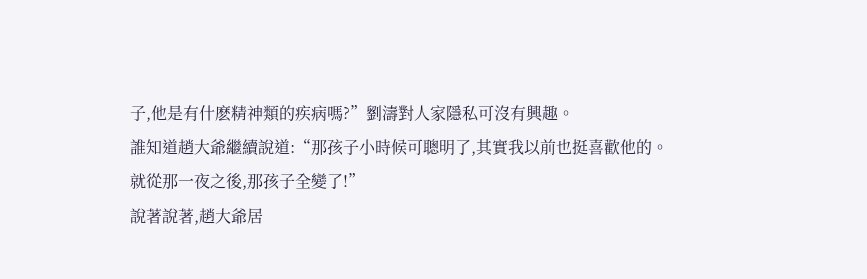子,他是有什麽精神類的疾病嗎?”劉濤對人家隱私可沒有興趣。
誰知道趙大爺繼續說道:“那孩子小時候可聰明了,其實我以前也挺喜歡他的。就從那一夜之後,那孩子全變了!”
說著說著,趙大爺居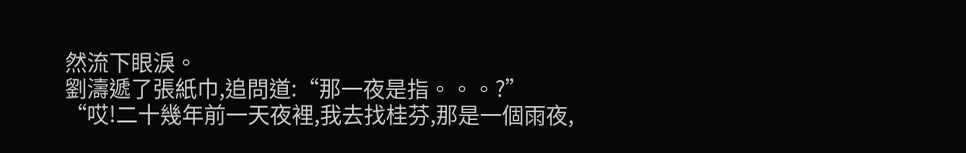然流下眼淚。
劉濤遞了張紙巾,追問道:“那一夜是指。。。?”
“哎!二十幾年前一天夜裡,我去找桂芬,那是一個雨夜,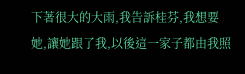下著很大的大雨,我告訴桂芬,我想要她,讓她跟了我,以後這一家子都由我照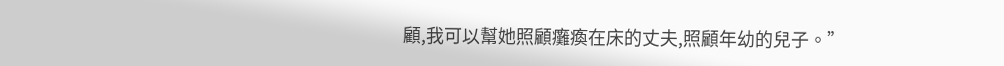顧,我可以幫她照顧癱瘓在床的丈夫,照顧年幼的兒子。”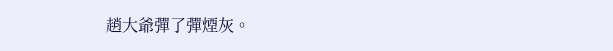趙大爺彈了彈煙灰。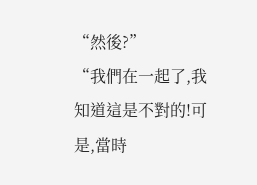“然後?”
“我們在一起了,我知道這是不對的!可是,當時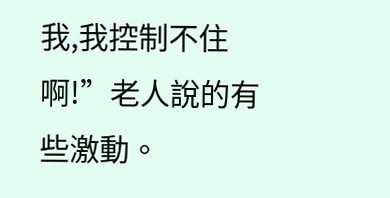我,我控制不住啊!”老人說的有些激動。